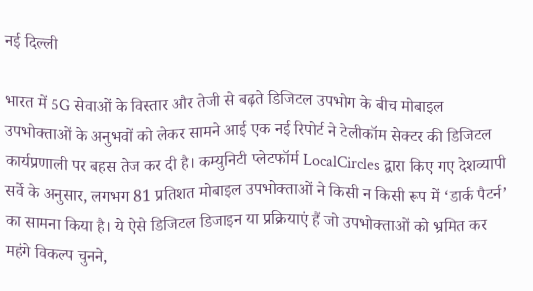नई दिल्ली

भारत में 5G सेवाओं के विस्तार और तेजी से बढ़ते डिजिटल उपभोग के बीच मोबाइल उपभोक्ताओं के अनुभवों को लेकर सामने आई एक नई रिपोर्ट ने टेलीकॉम सेक्टर की डिजिटल कार्यप्रणाली पर बहस तेज कर दी है। कम्युनिटी प्लेटफॉर्म LocalCircles द्वारा किए गए देशव्यापी सर्वे के अनुसार, लगभग 81 प्रतिशत मोबाइल उपभोक्ताओं ने किसी न किसी रूप में ‘डार्क पैटर्न’ का सामना किया है। ये ऐसे डिजिटल डिजाइन या प्रक्रियाएं हैं जो उपभोक्ताओं को भ्रमित कर महंगे विकल्प चुनने,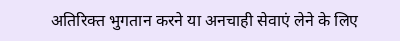अतिरिक्त भुगतान करने या अनचाही सेवाएं लेने के लिए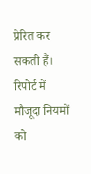प्रेरित कर सकती हैं। रिपोर्ट में मौजूदा नियमों को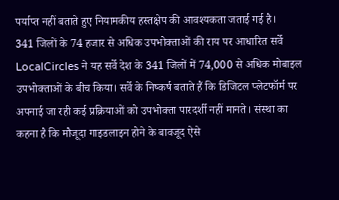पर्याप्त नहीं बताते हुए नियामकीय हस्तक्षेप की आवश्यकता जताई गई है।
341 जिलों के 74 हजार से अधिक उपभोक्ताओं की राय पर आधारित सर्वे
LocalCircles ने यह सर्वे देश के 341 जिलों में 74,000 से अधिक मोबाइल उपभोक्ताओं के बीच किया। सर्वे के निष्कर्ष बताते हैं कि डिजिटल प्लेटफॉर्म पर अपनाई जा रही कई प्रक्रियाओं को उपभोक्ता पारदर्शी नहीं मानते। संस्था का कहना है कि मौजूदा गाइडलाइन होने के बावजूद ऐसे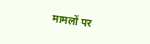मामलों पर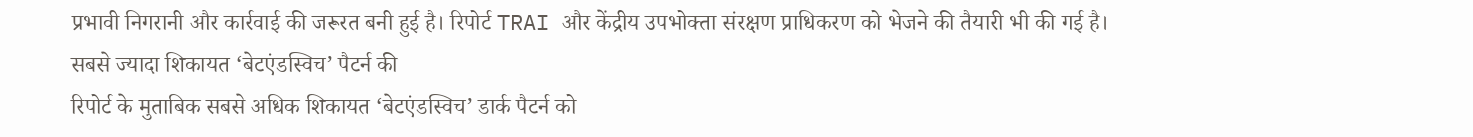प्रभावी निगरानी और कार्रवाई की जरूरत बनी हुई है। रिपोर्ट TRAI और केंद्रीय उपभोक्ता संरक्षण प्राधिकरण को भेजने की तैयारी भी की गई है।
सबसे ज्यादा शिकायत ‘बेटएंडस्विच’ पैटर्न की
रिपोर्ट के मुताबिक सबसे अधिक शिकायत ‘बेटएंडस्विच’ डार्क पैटर्न को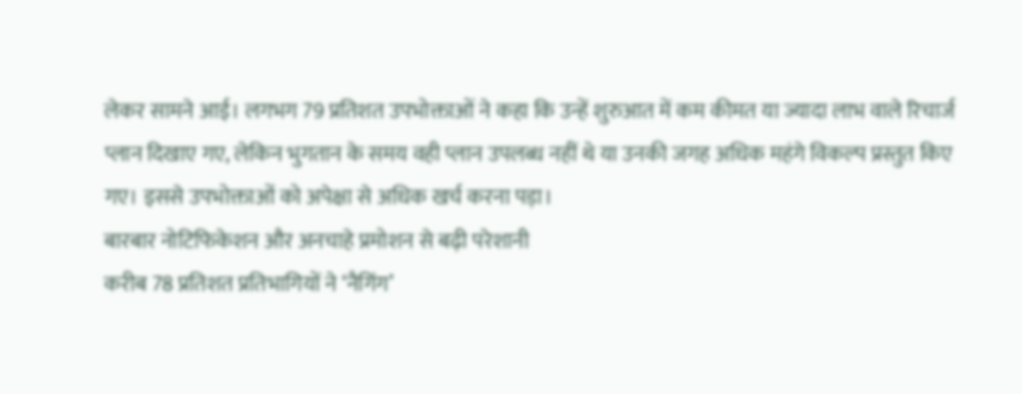लेकर सामने आई। लगभग 79 प्रतिशत उपभोक्ताओं ने कहा कि उन्हें शुरुआत में कम कीमत या ज्यादा लाभ वाले रिचार्ज प्लान दिखाए गए, लेकिन भुगतान के समय वही प्लान उपलब्ध नहीं थे या उनकी जगह अधिक महंगे विकल्प प्रस्तुत किए गए। इससे उपभोक्ताओं को अपेक्षा से अधिक खर्च करना पड़ा।
बारबार नोटिफिकेशन और अनचाहे प्रमोशन से बढ़ी परेशानी
करीब 78 प्रतिशत प्रतिभागियों ने ‘नैगिंग’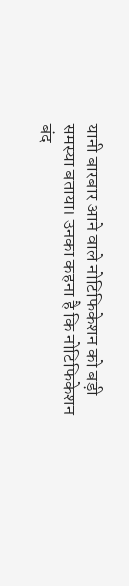यानी बारबार आने वाले नोटिफिकेशन को बड़ी समस्या बताया। उनका कहना है कि नोटिफिकेशन बंद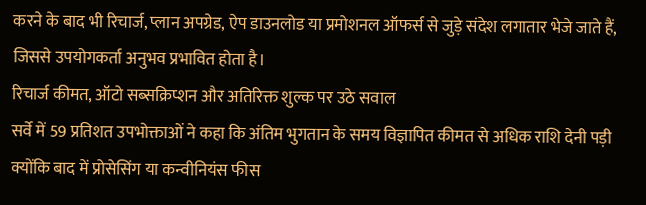करने के बाद भी रिचार्ज, प्लान अपग्रेड, ऐप डाउनलोड या प्रमोशनल ऑफर्स से जुड़े संदेश लगातार भेजे जाते हैं, जिससे उपयोगकर्ता अनुभव प्रभावित होता है।
रिचार्ज कीमत, ऑटो सब्सक्रिप्शन और अतिरिक्त शुल्क पर उठे सवाल
सर्वे में 59 प्रतिशत उपभोक्ताओं ने कहा कि अंतिम भुगतान के समय विज्ञापित कीमत से अधिक राशि देनी पड़ी क्योंकि बाद में प्रोसेसिंग या कन्वीनियंस फीस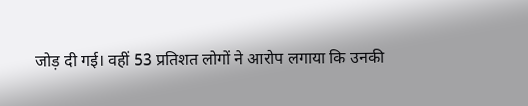जोड़ दी गई। वहीं 53 प्रतिशत लोगों ने आरोप लगाया कि उनकी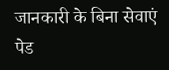जानकारी के बिना सेवाएं पेड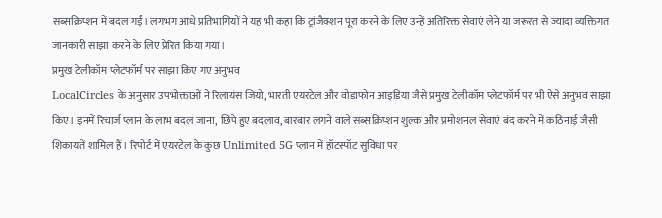सब्सक्रिप्शन में बदल गईं। लगभग आधे प्रतिभागियों ने यह भी कहा कि ट्रांजैक्शन पूरा करने के लिए उन्हें अतिरिक्त सेवाएं लेने या जरूरत से ज्यादा व्यक्तिगत जानकारी साझा करने के लिए प्रेरित किया गया।
प्रमुख टेलीकॉम प्लेटफॉर्म पर साझा किए गए अनुभव
LocalCircles के अनुसार उपभोक्ताओं ने रिलायंस जियो, भारती एयरटेल और वोडाफोन आइडिया जैसे प्रमुख टेलीकॉम प्लेटफॉर्म पर भी ऐसे अनुभव साझा किए। इनमें रिचार्ज प्लान के लाभ बदल जाना, छिपे हुए बदलाव, बारबार लगने वाले सब्सक्रिप्शन शुल्क और प्रमोशनल सेवाएं बंद करने में कठिनाई जैसी शिकायतें शामिल हैं। रिपोर्ट में एयरटेल के कुछ Unlimited 5G प्लान में हॉटस्पॉट सुविधा पर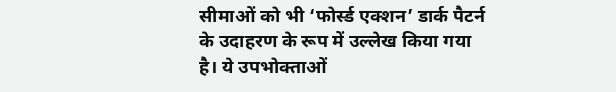सीमाओं को भी ‘फोर्स्ड एक्शन’ डार्क पैटर्न के उदाहरण के रूप में उल्लेख किया गया है। ये उपभोक्ताओं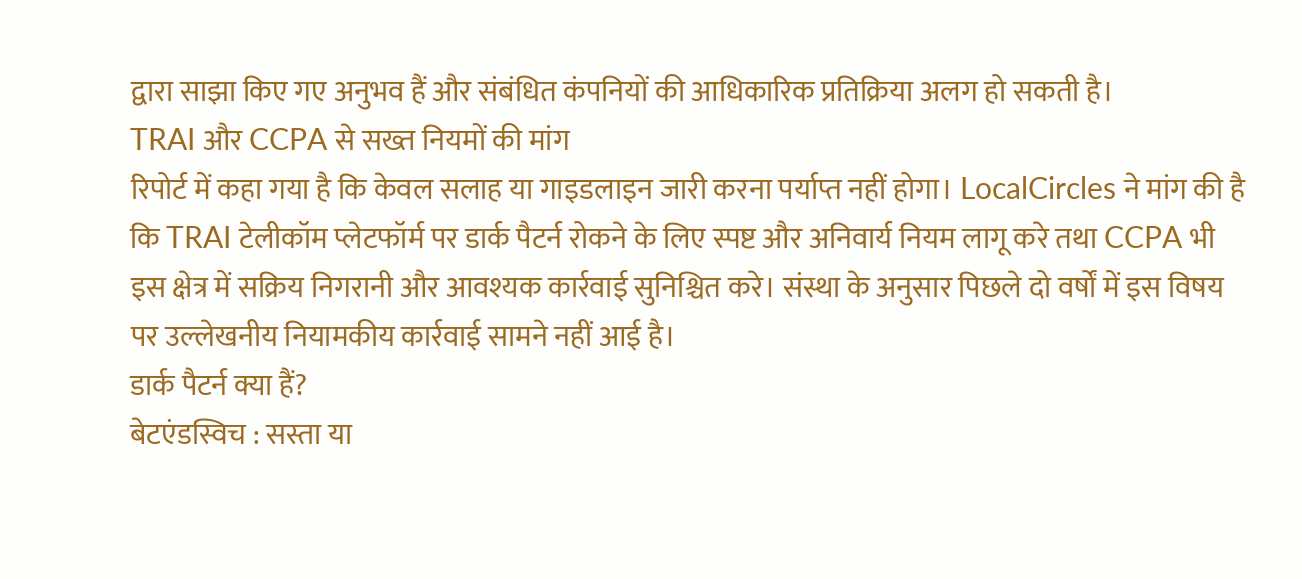द्वारा साझा किए गए अनुभव हैं और संबंधित कंपनियों की आधिकारिक प्रतिक्रिया अलग हो सकती है।
TRAI और CCPA से सख्त नियमों की मांग
रिपोर्ट में कहा गया है कि केवल सलाह या गाइडलाइन जारी करना पर्याप्त नहीं होगा। LocalCircles ने मांग की है कि TRAI टेलीकॉम प्लेटफॉर्म पर डार्क पैटर्न रोकने के लिए स्पष्ट और अनिवार्य नियम लागू करे तथा CCPA भी इस क्षेत्र में सक्रिय निगरानी और आवश्यक कार्रवाई सुनिश्चित करे। संस्था के अनुसार पिछले दो वर्षों में इस विषय पर उल्लेखनीय नियामकीय कार्रवाई सामने नहीं आई है।
डार्क पैटर्न क्या हैं?
बेटएंडस्विच : सस्ता या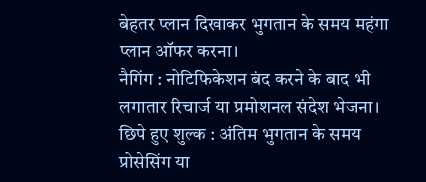बेहतर प्लान दिखाकर भुगतान के समय महंगा प्लान ऑफर करना।
नैगिंग : नोटिफिकेशन बंद करने के बाद भी लगातार रिचार्ज या प्रमोशनल संदेश भेजना।
छिपे हुए शुल्क : अंतिम भुगतान के समय प्रोसेसिंग या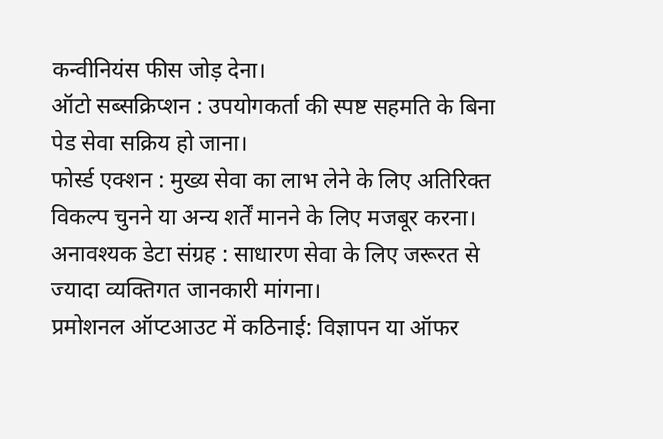कन्वीनियंस फीस जोड़ देना।
ऑटो सब्सक्रिप्शन : उपयोगकर्ता की स्पष्ट सहमति के बिना पेड सेवा सक्रिय हो जाना।
फोर्स्ड एक्शन : मुख्य सेवा का लाभ लेने के लिए अतिरिक्त विकल्प चुनने या अन्य शर्तें मानने के लिए मजबूर करना।
अनावश्यक डेटा संग्रह : साधारण सेवा के लिए जरूरत से ज्यादा व्यक्तिगत जानकारी मांगना।
प्रमोशनल ऑप्टआउट में कठिनाई: विज्ञापन या ऑफर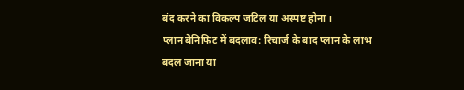बंद करने का विकल्प जटिल या अस्पष्ट होना।
प्लान बेनिफिट में बदलाव: रिचार्ज के बाद प्लान के लाभ बदल जाना या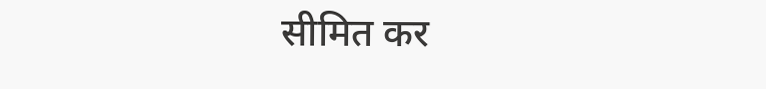सीमित कर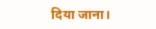दिया जाना।